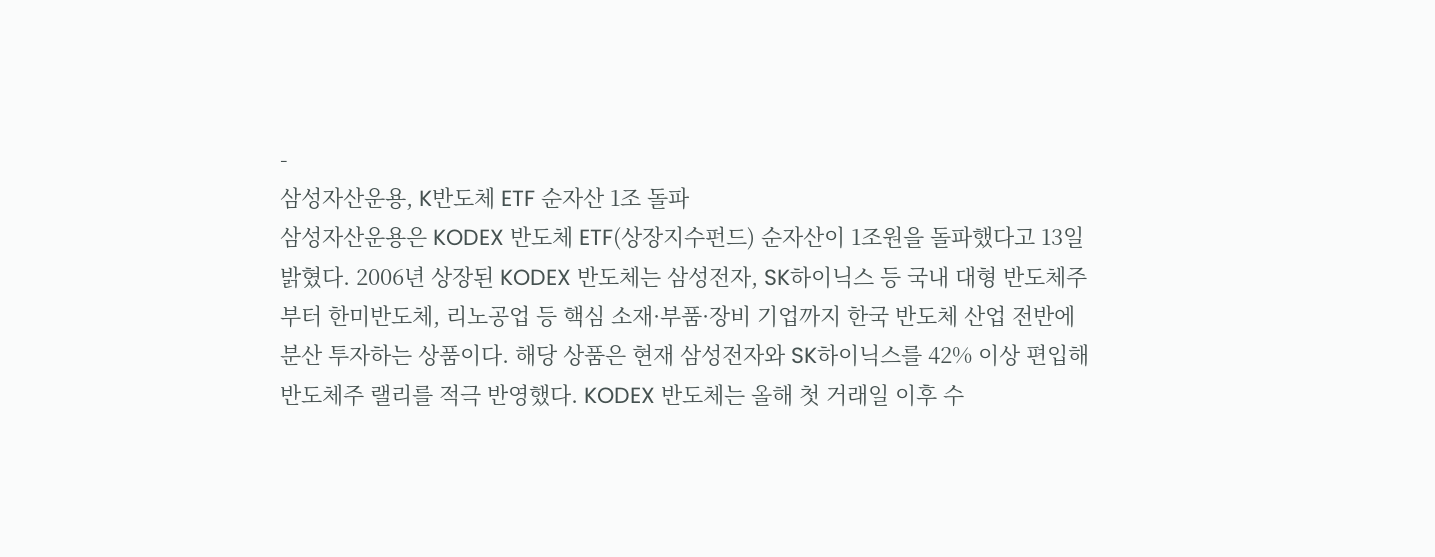-
삼성자산운용, K반도체 ETF 순자산 1조 돌파
삼성자산운용은 KODEX 반도체 ETF(상장지수펀드) 순자산이 1조원을 돌파했다고 13일 밝혔다. 2006년 상장된 KODEX 반도체는 삼성전자, SK하이닉스 등 국내 대형 반도체주부터 한미반도체, 리노공업 등 핵심 소재·부품·장비 기업까지 한국 반도체 산업 전반에 분산 투자하는 상품이다. 해당 상품은 현재 삼성전자와 SK하이닉스를 42% 이상 편입해 반도체주 랠리를 적극 반영했다. KODEX 반도체는 올해 첫 거래일 이후 수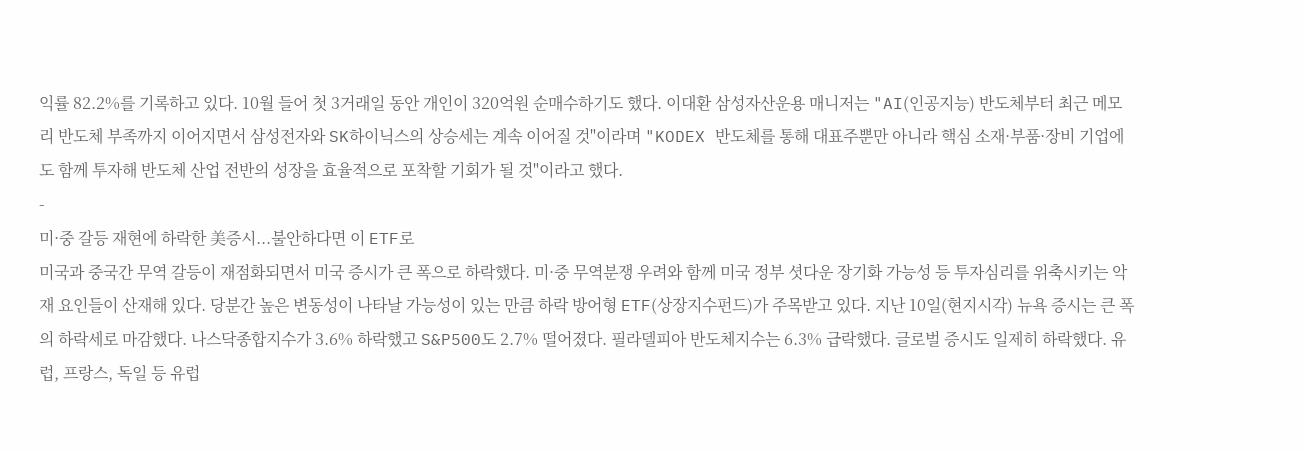익률 82.2%를 기록하고 있다. 10월 들어 첫 3거래일 동안 개인이 320억원 순매수하기도 했다. 이대환 삼성자산운용 매니저는 "AI(인공지능) 반도체부터 최근 메모리 반도체 부족까지 이어지면서 삼성전자와 SK하이닉스의 상승세는 계속 이어질 것"이라며 "KODEX 반도체를 통해 대표주뿐만 아니라 핵심 소재·부품·장비 기업에도 함께 투자해 반도체 산업 전반의 성장을 효율적으로 포착할 기회가 될 것"이라고 했다.
-
미·중 갈등 재현에 하락한 美증시...불안하다면 이 ETF로
미국과 중국간 무역 갈등이 재점화되면서 미국 증시가 큰 폭으로 하락했다. 미·중 무역분쟁 우려와 함께 미국 정부 셧다운 장기화 가능성 등 투자심리를 위축시키는 악재 요인들이 산재해 있다. 당분간 높은 변동성이 나타날 가능성이 있는 만큼 하락 방어형 ETF(상장지수펀드)가 주목받고 있다. 지난 10일(현지시각) 뉴욕 증시는 큰 폭의 하락세로 마감했다. 나스닥종합지수가 3.6% 하락했고 S&P500도 2.7% 떨어졌다. 필라델피아 반도체지수는 6.3% 급락했다. 글로벌 증시도 일제히 하락했다. 유럽, 프랑스, 독일 등 유럽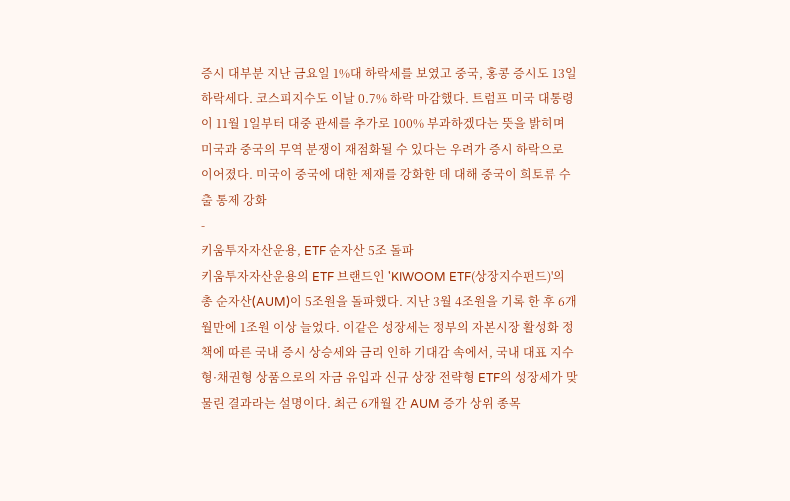증시 대부분 지난 금요일 1%대 하락세를 보였고 중국, 홍콩 증시도 13일 하락세다. 코스피지수도 이날 0.7% 하락 마감했다. 트럼프 미국 대통령이 11월 1일부터 대중 관세를 추가로 100% 부과하겠다는 뜻을 밝히며 미국과 중국의 무역 분쟁이 재점화될 수 있다는 우려가 증시 하락으로 이어졌다. 미국이 중국에 대한 제재를 강화한 데 대해 중국이 희토류 수출 통제 강화
-
키움투자자산운용, ETF 순자산 5조 돌파
키움투자자산운용의 ETF 브랜드인 'KIWOOM ETF(상장지수펀드)'의 총 순자산(AUM)이 5조원을 돌파했다. 지난 3월 4조원을 기록 한 후 6개월만에 1조원 이상 늘었다. 이같은 성장세는 정부의 자본시장 활성화 정책에 따른 국내 증시 상승세와 금리 인하 기대감 속에서, 국내 대표 지수형·채권형 상품으로의 자금 유입과 신규 상장 전략형 ETF의 성장세가 맞물린 결과라는 설명이다. 최근 6개월 간 AUM 증가 상위 종목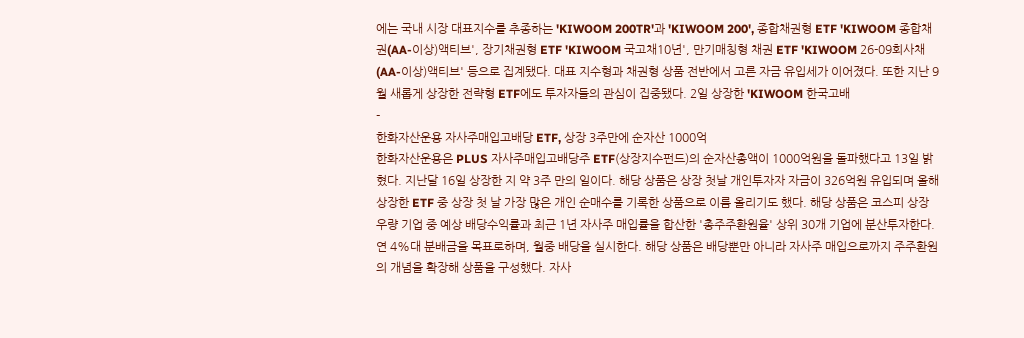에는 국내 시장 대표지수를 추종하는 'KIWOOM 200TR'과 'KIWOOM 200', 종합채권형 ETF 'KIWOOM 종합채권(AA-이상)액티브', 장기채권형 ETF 'KIWOOM 국고채10년', 만기매칭형 채권 ETF 'KIWOOM 26-09회사채(AA-이상)액티브' 등으로 집계됐다. 대표 지수형과 채권형 상품 전반에서 고른 자금 유입세가 이어졌다. 또한 지난 9월 새롭게 상장한 전략형 ETF에도 투자자들의 관심이 집중됐다. 2일 상장한 'KIWOOM 한국고배
-
한화자산운용 자사주매입고배당 ETF, 상장 3주만에 순자산 1000억
한화자산운용은 PLUS 자사주매입고배당주 ETF(상장지수펀드)의 순자산총액이 1000억원을 돌파했다고 13일 밝혔다. 지난달 16일 상장한 지 약 3주 만의 일이다. 해당 상품은 상장 첫날 개인투자자 자금이 326억원 유입되며 올해 상장한 ETF 중 상장 첫 날 가장 많은 개인 순매수를 기록한 상품으로 이름 올리기도 했다. 해당 상품은 코스피 상장 우량 기업 중 예상 배당수익률과 최근 1년 자사주 매입률을 합산한 '총주주환원율' 상위 30개 기업에 분산투자한다. 연 4%대 분배금을 목표로하며, 월중 배당을 실시한다. 해당 상품은 배당뿐만 아니라 자사주 매입으로까지 주주환원의 개념을 확장해 상품을 구성했다. 자사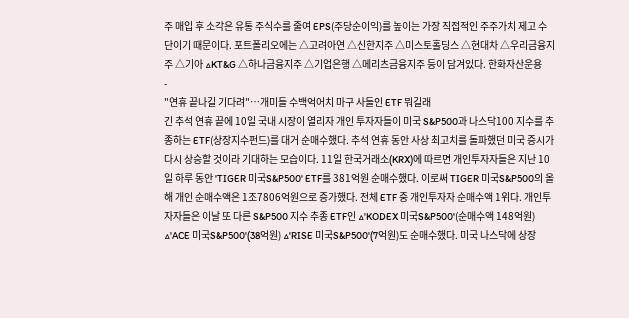주 매입 후 소각은 유통 주식수를 줄여 EPS(주당순이익)를 높이는 가장 직접적인 주주가치 제고 수단이기 때문이다. 포트폴리오에는 △고려아연 △신한지주 △미스토홀딩스 △현대차 △우리금융지주 △기아 △KT&G △하나금융지주 △기업은행 △메리츠금융지주 등이 담겨있다. 한화자산운용
-
"연휴 끝나길 기다려"…개미들 수백억어치 마구 사들인 ETF 뭐길래
긴 추석 연휴 끝에 10일 국내 시장이 열리자 개인 투자자들이 미국 S&P500과 나스닥100 지수를 추종하는 ETF(상장지수펀드)를 대거 순매수했다. 추석 연휴 동안 사상 최고치를 돌파했던 미국 증시가 다시 상승할 것이라 기대하는 모습이다. 11일 한국거래소(KRX)에 따르면 개인투자자들은 지난 10일 하루 동안 'TIGER 미국S&P500' ETF를 381억원 순매수했다. 이로써 TIGER 미국S&P500의 올해 개인 순매수액은 1조7806억원으로 증가했다. 전체 ETF 중 개인투자자 순매수액 1위다. 개인투자자들은 이날 또 다른 S&P500 지수 추종 ETF인 △'KODEX 미국S&P500'(순매수액 148억원) △'ACE 미국S&P500'(38억원) △'RISE 미국S&P500'(7억원)도 순매수했다. 미국 나스닥에 상장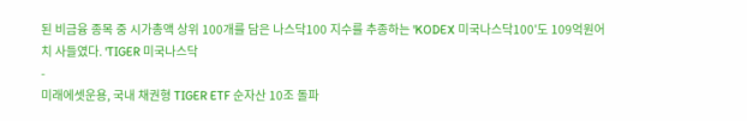된 비금융 종목 중 시가총액 상위 100개를 담은 나스닥100 지수를 추종하는 'KODEX 미국나스닥100'도 109억원어치 사들였다. 'TIGER 미국나스닥
-
미래에셋운용, 국내 채권형 TIGER ETF 순자산 10조 돌파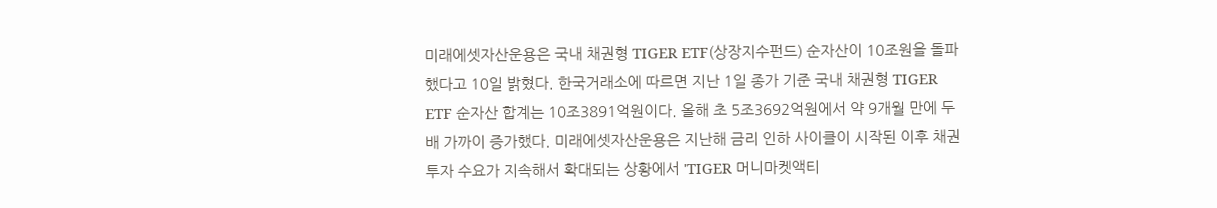미래에셋자산운용은 국내 채권형 TIGER ETF(상장지수펀드) 순자산이 10조원을 돌파했다고 10일 밝혔다. 한국거래소에 따르면 지난 1일 종가 기준 국내 채권형 TIGER ETF 순자산 합계는 10조3891억원이다. 올해 초 5조3692억원에서 약 9개월 만에 두 배 가까이 증가했다. 미래에셋자산운용은 지난해 금리 인하 사이클이 시작된 이후 채권 투자 수요가 지속해서 확대되는 상황에서 'TIGER 머니마켓액티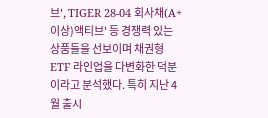브', TIGER 28-04 회사채(A+이상)액티브' 등 경쟁력 있는 상품들을 선보이며 채권형 ETF 라인업을 다변화한 덕분이라고 분석했다. 특히 지난 4월 출시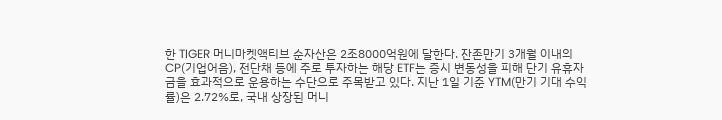한 TIGER 머니마켓액티브 순자산은 2조8000억원에 달한다. 잔존만기 3개월 이내의 CP(기업어음), 전단채 등에 주로 투자하는 해당 ETF는 증시 변동성을 피해 단기 유휴자금을 효과적으로 운용하는 수단으로 주목받고 있다. 지난 1일 기준 YTM(만기 기대 수익률)은 2.72%로, 국내 상장된 머니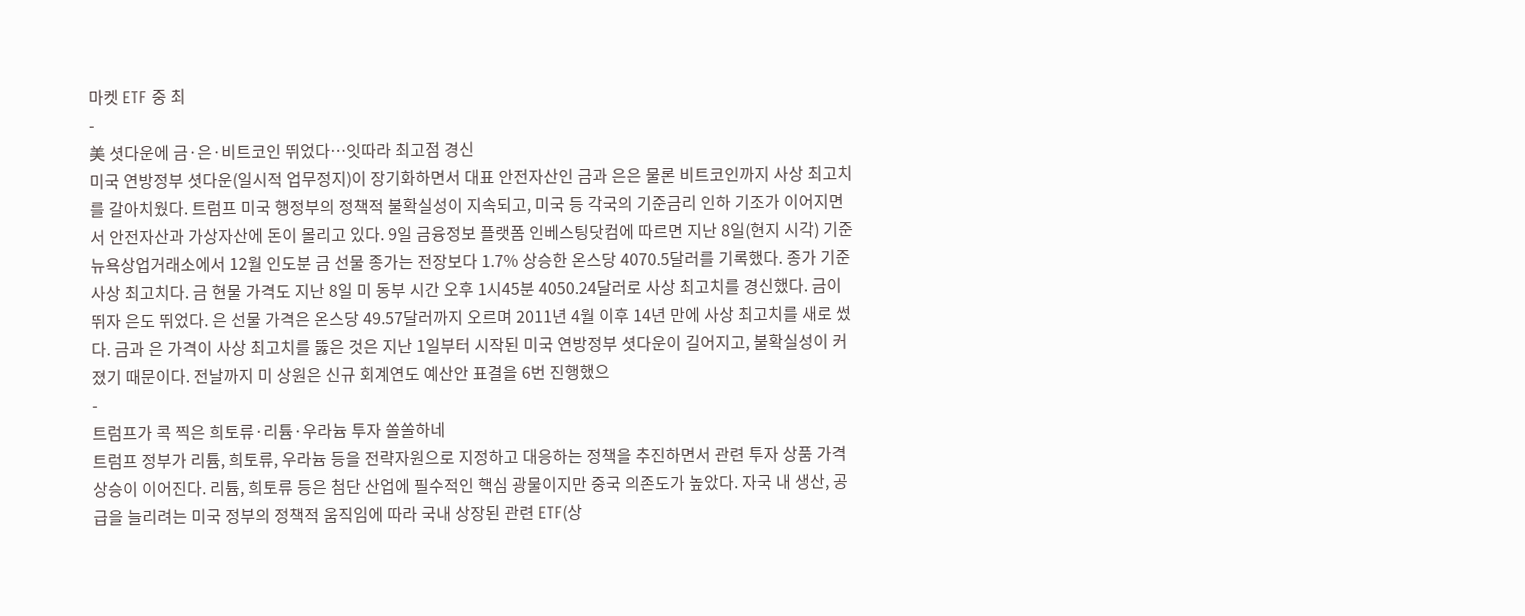마켓 ETF 중 최
-
美 셧다운에 금·은·비트코인 뛰었다…잇따라 최고점 경신
미국 연방정부 셧다운(일시적 업무정지)이 장기화하면서 대표 안전자산인 금과 은은 물론 비트코인까지 사상 최고치를 갈아치웠다. 트럼프 미국 행정부의 정책적 불확실성이 지속되고, 미국 등 각국의 기준금리 인하 기조가 이어지면서 안전자산과 가상자산에 돈이 몰리고 있다. 9일 금융정보 플랫폼 인베스팅닷컴에 따르면 지난 8일(현지 시각) 기준 뉴욕상업거래소에서 12월 인도분 금 선물 종가는 전장보다 1.7% 상승한 온스당 4070.5달러를 기록했다. 종가 기준 사상 최고치다. 금 현물 가격도 지난 8일 미 동부 시간 오후 1시45분 4050.24달러로 사상 최고치를 경신했다. 금이 뛰자 은도 뛰었다. 은 선물 가격은 온스당 49.57달러까지 오르며 2011년 4월 이후 14년 만에 사상 최고치를 새로 썼다. 금과 은 가격이 사상 최고치를 뚫은 것은 지난 1일부터 시작된 미국 연방정부 셧다운이 길어지고, 불확실성이 커졌기 때문이다. 전날까지 미 상원은 신규 회계연도 예산안 표결을 6번 진행했으
-
트럼프가 콕 찍은 희토류·리튬·우라늄 투자 쏠쏠하네
트럼프 정부가 리튬, 희토류, 우라늄 등을 전략자원으로 지정하고 대응하는 정책을 추진하면서 관련 투자 상품 가격 상승이 이어진다. 리튬, 희토류 등은 첨단 산업에 필수적인 핵심 광물이지만 중국 의존도가 높았다. 자국 내 생산, 공급을 늘리려는 미국 정부의 정책적 움직임에 따라 국내 상장된 관련 ETF(상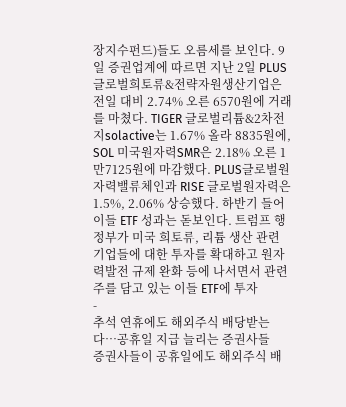장지수펀드)들도 오름세를 보인다. 9일 증권업계에 따르면 지난 2일 PLUS 글로벌희토류&전략자원생산기업은 전일 대비 2.74% 오른 6570원에 거래를 마쳤다. TIGER 글로벌리튬&2차전지solactive는 1.67% 올라 8835원에, SOL 미국원자력SMR은 2.18% 오른 1만7125원에 마감했다. PLUS글로벌원자력밸류체인과 RISE 글로벌원자력은 1.5%, 2.06% 상승했다. 하반기 들어 이들 ETF 성과는 돋보인다. 트럼프 행정부가 미국 희토류, 리튬 생산 관련 기업들에 대한 투자를 확대하고 원자력발전 규제 완화 등에 나서면서 관련주를 담고 있는 이들 ETF에 투자
-
추석 연휴에도 해외주식 배당받는다…공휴일 지급 늘리는 증권사들
증권사들이 공휴일에도 해외주식 배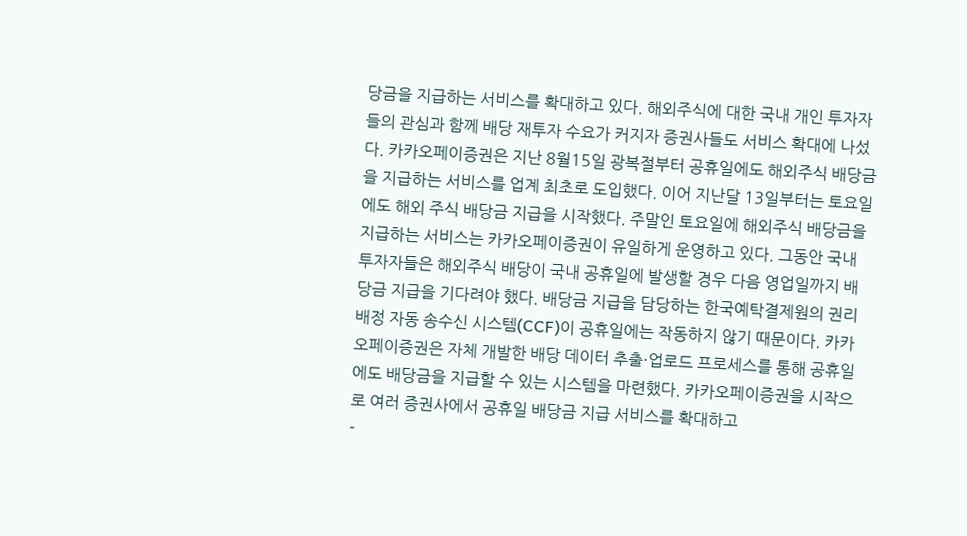당금을 지급하는 서비스를 확대하고 있다. 해외주식에 대한 국내 개인 투자자들의 관심과 함께 배당 재투자 수요가 커지자 증권사들도 서비스 확대에 나섰다. 카카오페이증권은 지난 8월15일 광복절부터 공휴일에도 해외주식 배당금을 지급하는 서비스를 업계 최초로 도입했다. 이어 지난달 13일부터는 토요일에도 해외 주식 배당금 지급을 시작했다. 주말인 토요일에 해외주식 배당금을 지급하는 서비스는 카카오페이증권이 유일하게 운영하고 있다. 그동안 국내 투자자들은 해외주식 배당이 국내 공휴일에 발생할 경우 다음 영업일까지 배당금 지급을 기다려야 했다. 배당금 지급을 담당하는 한국예탁결제원의 권리 배정 자동 송수신 시스템(CCF)이 공휴일에는 작동하지 않기 때문이다. 카카오페이증권은 자체 개발한 배당 데이터 추출·업로드 프로세스를 통해 공휴일에도 배당금을 지급할 수 있는 시스템을 마련했다. 카카오페이증권을 시작으로 여러 증권사에서 공휴일 배당금 지급 서비스를 확대하고
-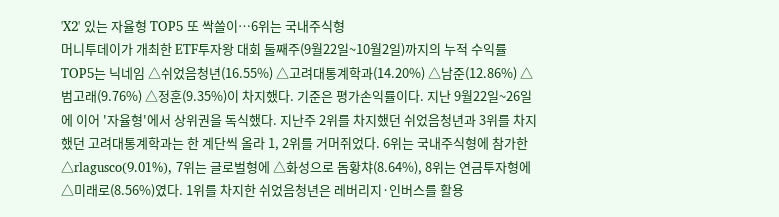'X2' 있는 자율형 TOP5 또 싹쓸이…6위는 국내주식형
머니투데이가 개최한 ETF투자왕 대회 둘째주(9월22일~10월2일)까지의 누적 수익률 TOP5는 닉네임 △쉬었음청년(16.55%) △고려대통계학과(14.20%) △남준(12.86%) △범고래(9.76%) △정훈(9.35%)이 차지했다. 기준은 평가손익률이다. 지난 9월22일~26일에 이어 '자율형'에서 상위권을 독식했다. 지난주 2위를 차지했던 쉬었음청년과 3위를 차지했던 고려대통계학과는 한 계단씩 올라 1, 2위를 거머쥐었다. 6위는 국내주식형에 참가한 △rlagusco(9.01%), 7위는 글로벌형에 △화성으로 돔황챠(8.64%), 8위는 연금투자형에 △미래로(8.56%)였다. 1위를 차지한 쉬었음청년은 레버리지·인버스를 활용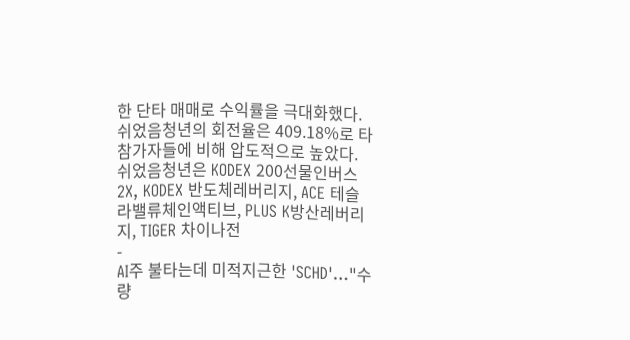한 단타 매매로 수익률을 극대화했다. 쉬었음청년의 회전율은 409.18%로 타 참가자들에 비해 압도적으로 높았다. 쉬었음청년은 KODEX 200선물인버스2X, KODEX 반도체레버리지, ACE 테슬라밸류체인액티브, PLUS K방산레버리지, TIGER 차이나전
-
AI주 불타는데 미적지근한 'SCHD'…"수량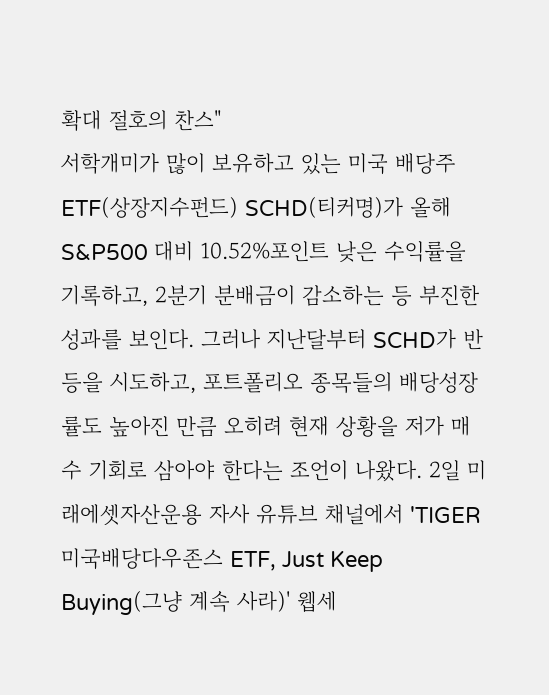확대 절호의 찬스"
서학개미가 많이 보유하고 있는 미국 배당주 ETF(상장지수펀드) SCHD(티커명)가 올해 S&P500 대비 10.52%포인트 낮은 수익률을 기록하고, 2분기 분배금이 감소하는 등 부진한 성과를 보인다. 그러나 지난달부터 SCHD가 반등을 시도하고, 포트폴리오 종목들의 배당성장률도 높아진 만큼 오히려 현재 상황을 저가 매수 기회로 삼아야 한다는 조언이 나왔다. 2일 미래에셋자산운용 자사 유튜브 채널에서 'TIGER 미국배당다우존스 ETF, Just Keep Buying(그냥 계속 사라)' 웹세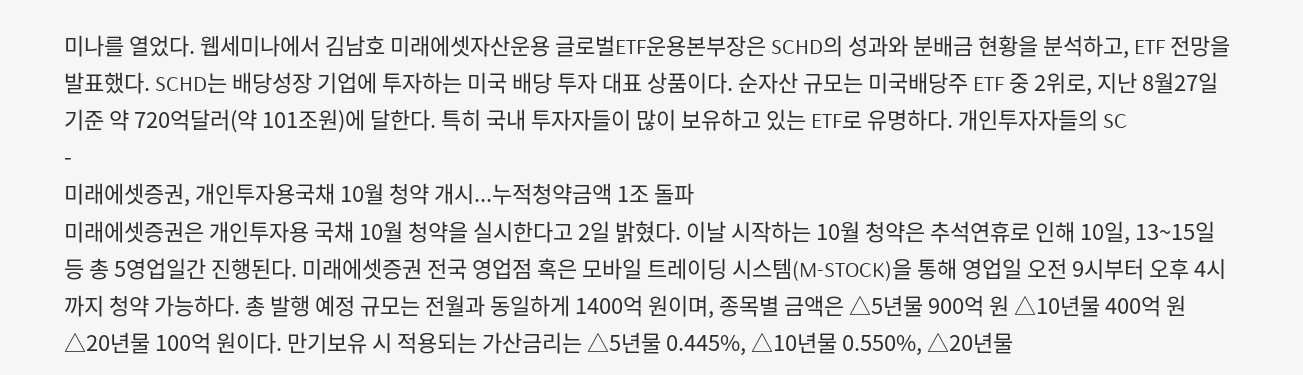미나를 열었다. 웹세미나에서 김남호 미래에셋자산운용 글로벌ETF운용본부장은 SCHD의 성과와 분배금 현황을 분석하고, ETF 전망을 발표했다. SCHD는 배당성장 기업에 투자하는 미국 배당 투자 대표 상품이다. 순자산 규모는 미국배당주 ETF 중 2위로, 지난 8월27일 기준 약 720억달러(약 101조원)에 달한다. 특히 국내 투자자들이 많이 보유하고 있는 ETF로 유명하다. 개인투자자들의 SC
-
미래에셋증권, 개인투자용국채 10월 청약 개시...누적청약금액 1조 돌파
미래에셋증권은 개인투자용 국채 10월 청약을 실시한다고 2일 밝혔다. 이날 시작하는 10월 청약은 추석연휴로 인해 10일, 13~15일 등 총 5영업일간 진행된다. 미래에셋증권 전국 영업점 혹은 모바일 트레이딩 시스템(M-STOCK)을 통해 영업일 오전 9시부터 오후 4시까지 청약 가능하다. 총 발행 예정 규모는 전월과 동일하게 1400억 원이며, 종목별 금액은 △5년물 900억 원 △10년물 400억 원 △20년물 100억 원이다. 만기보유 시 적용되는 가산금리는 △5년물 0.445%, △10년물 0.550%, △20년물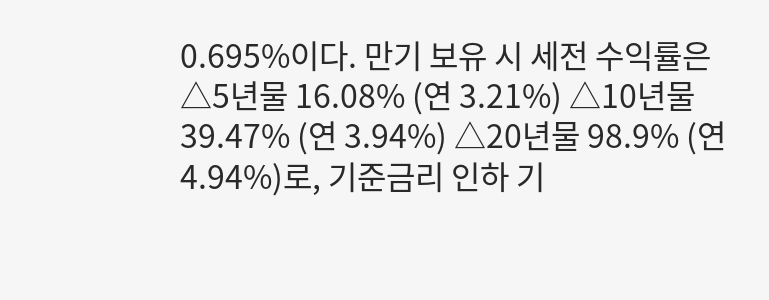0.695%이다. 만기 보유 시 세전 수익률은 △5년물 16.08% (연 3.21%) △10년물 39.47% (연 3.94%) △20년물 98.9% (연 4.94%)로, 기준금리 인하 기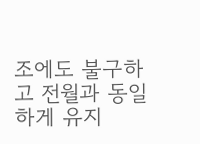조에도 불구하고 전월과 동일하게 유지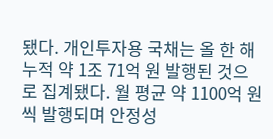됐다. 개인투자용 국채는 올 한 해 누적 약 1조 71억 원 발행된 것으로 집계됐다. 월 평균 약 1100억 원씩 발행되며 안정성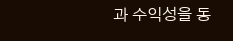과 수익성을 동